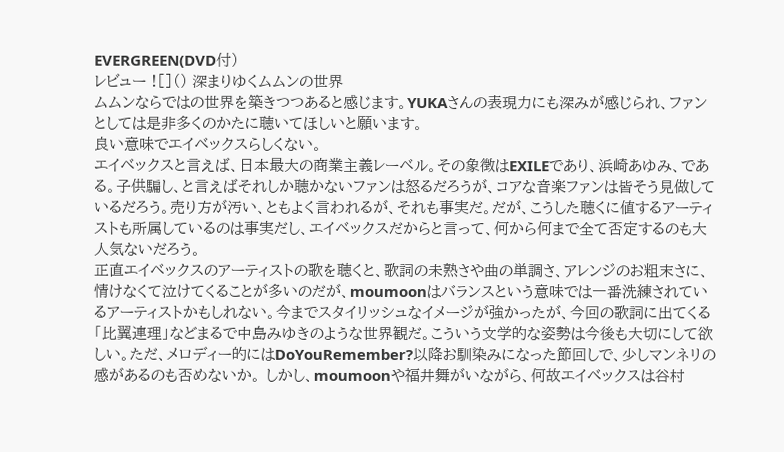EVERGREEN(DVD付)
レビュー ![]() 深まりゆくムムンの世界
ムムンならではの世界を築きつつあると感じます。YUKAさんの表現力にも深みが感じられ、ファンとしては是非多くのかたに聴いてほしいと願います。
良い意味でエイベックスらしくない。
エイベックスと言えば、日本最大の商業主義レーベル。その象徴はEXILEであり、浜崎あゆみ、である。子供騙し、と言えばそれしか聴かないファンは怒るだろうが、コアな音楽ファンは皆そう見做しているだろう。売り方が汚い、ともよく言われるが、それも事実だ。だが、こうした聴くに値するアーティストも所属しているのは事実だし、エイベックスだからと言って、何から何まで全て否定するのも大人気ないだろう。
正直エイベックスのアーティストの歌を聴くと、歌詞の未熟さや曲の単調さ、アレンジのお粗末さに、情けなくて泣けてくることが多いのだが、moumoonはバランスという意味では一番洗練されているアーティストかもしれない。今までスタイリッシュなイメージが強かったが、今回の歌詞に出てくる「比翼連理」などまるで中島みゆきのような世界観だ。こういう文学的な姿勢は今後も大切にして欲しい。ただ、メロディー的にはDoYouRemember?以降お馴染みになった節回しで、少しマンネリの感があるのも否めないか。 しかし、moumoonや福井舞がいながら、何故エイベックスは谷村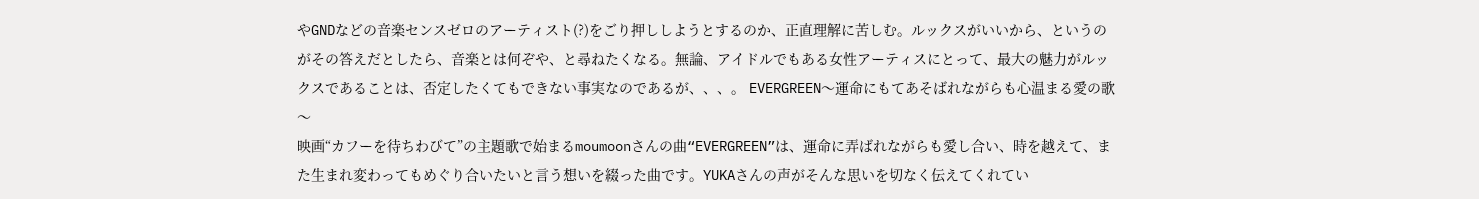やGNDなどの音楽センスゼロのアーティスト(?)をごり押ししようとするのか、正直理解に苦しむ。ルックスがいいから、というのがその答えだとしたら、音楽とは何ぞや、と尋ねたくなる。無論、アイドルでもある女性アーティスにとって、最大の魅力がルックスであることは、否定したくてもできない事実なのであるが、、、。 EVERGREEN〜運命にもてあそばれながらも心温まる愛の歌〜
映画“カフーを待ちわびて”の主題歌で始まるmoumoonさんの曲“EVERGREEN”は、運命に弄ばれながらも愛し合い、時を越えて、また生まれ変わってもめぐり合いたいと言う想いを綴った曲です。YUKAさんの声がそんな思いを切なく伝えてくれてい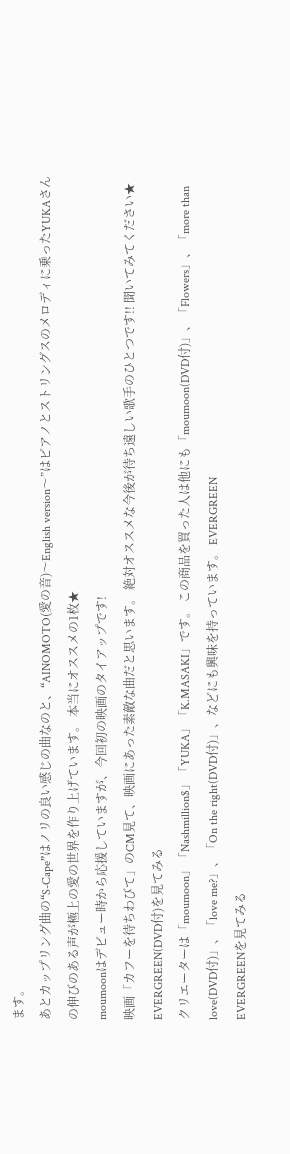ます。
あとカップリング曲の“S-Cape”はノリの良い感じの曲なのと、“AINOMOTO(愛の音)〜English version〜”はピアノとストリングスのメロディに乗ったYUKAさんの伸びのある声が極上の愛の世界を作り上げています。 本当にオススメの1枚★
moumoonはデビュー時から応援していますが、今回初の映画のタイアップです!
映画「カフーを待ちわびて」のCM見て、映画にあった素敵な曲だと思います。 絶対オススメな今後が待ち遠しい歌手のひとつです!! 聞いてみてください★
EVERGREEN(DVD付)を見てみる
クリエーターは「moumoon」「Nashmillion$」「YUKA」「K.MASAKI」です。 この商品を買った人は他にも「moumoon(DVD付)」、「Flowers」、「more than love(DVD付)」、「love me?」、「On the right(DVD付)」、などにも興味を持っています。 EVERGREEN
EVERGREENを見てみる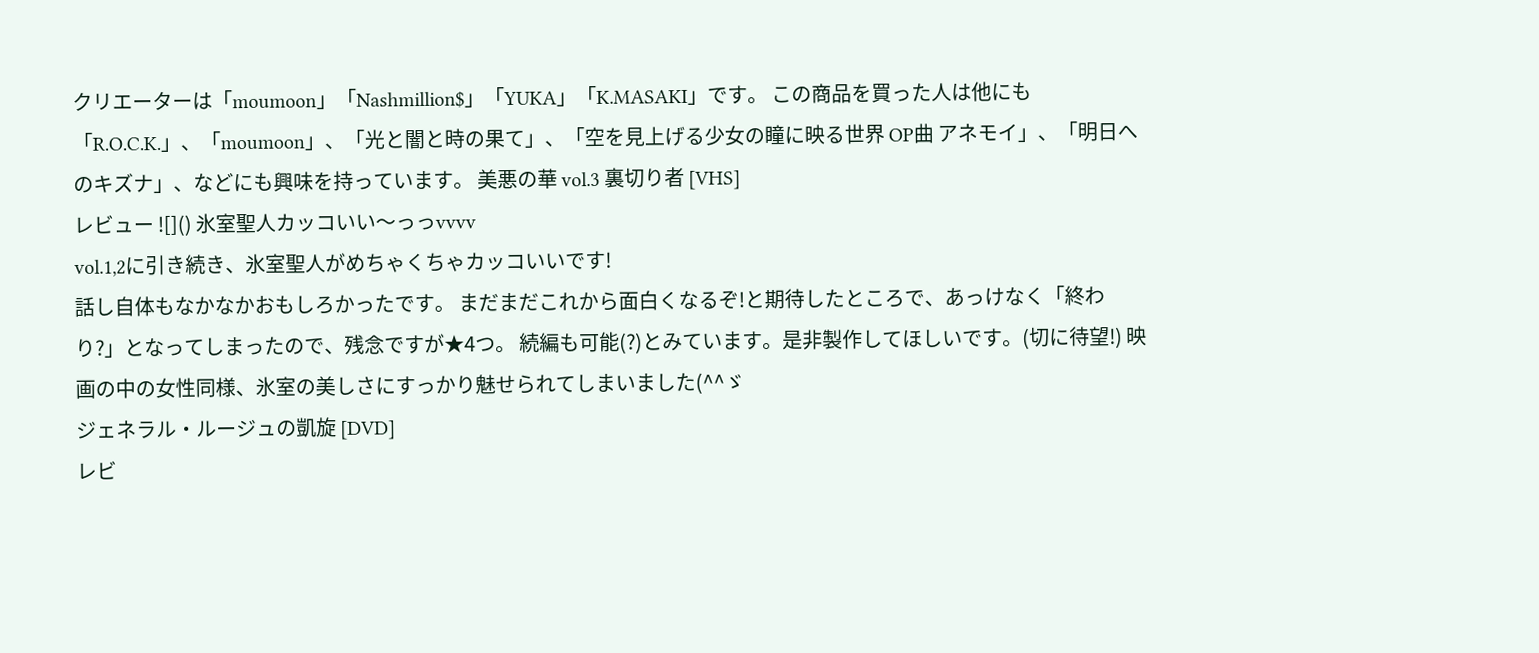クリエーターは「moumoon」「Nashmillion$」「YUKA」「K.MASAKI」です。 この商品を買った人は他にも「R.O.C.K.」、「moumoon」、「光と闇と時の果て」、「空を見上げる少女の瞳に映る世界 OP曲 アネモイ」、「明日へのキズナ」、などにも興味を持っています。 美悪の華 vol.3 裏切り者 [VHS]
レビュー ![]() 氷室聖人カッコいい〜っっvvvv
vol.1,2に引き続き、氷室聖人がめちゃくちゃカッコいいです!
話し自体もなかなかおもしろかったです。 まだまだこれから面白くなるぞ!と期待したところで、あっけなく「終わり?」となってしまったので、残念ですが★4つ。 続編も可能(?)とみています。是非製作してほしいです。(切に待望!) 映画の中の女性同様、氷室の美しさにすっかり魅せられてしまいました(^^ゞ
ジェネラル・ルージュの凱旋 [DVD]
レビ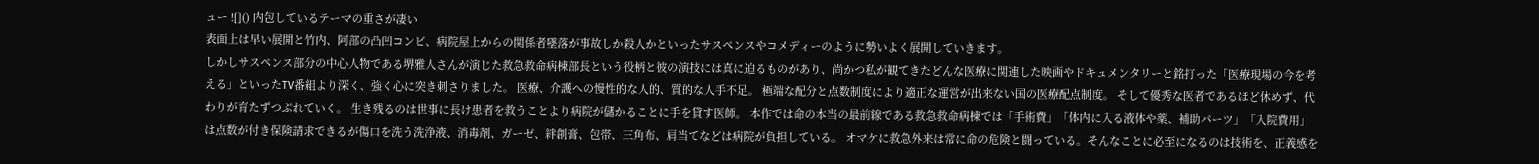ュー ![]() 内包しているテーマの重さが凄い
表面上は早い展開と竹内、阿部の凸凹コンビ、病院屋上からの関係者墜落が事故しか殺人かといったサスペンスやコメディーのように勢いよく展開していきます。
しかしサスペンス部分の中心人物である堺雅人さんが演じた救急救命病棟部長という役柄と彼の演技には真に迫るものがあり、尚かつ私が観てきたどんな医療に関連した映画やドキュメンタリーと銘打った「医療現場の今を考える」といったTV番組より深く、強く心に突き刺さりました。 医療、介護への慢性的な人的、質的な人手不足。 極端な配分と点数制度により適正な運営が出来ない国の医療配点制度。 そして優秀な医者であるほど休めず、代わりが育たずつぶれていく。 生き残るのは世事に長け患者を救うことより病院が儲かることに手を貸す医師。 本作では命の本当の最前線である救急救命病棟では「手術費」「体内に入る液体や薬、補助パーツ」「入院費用」は点数が付き保険請求できるが傷口を洗う洗浄液、消毒剤、ガーゼ、絆創膏、包帯、三角布、肩当てなどは病院が負担している。 オマケに救急外来は常に命の危険と闘っている。そんなことに必至になるのは技術を、正義感を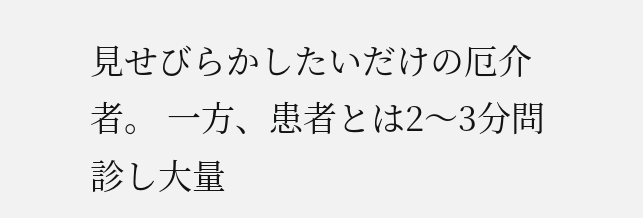見せびらかしたいだけの厄介者。 一方、患者とは2〜3分問診し大量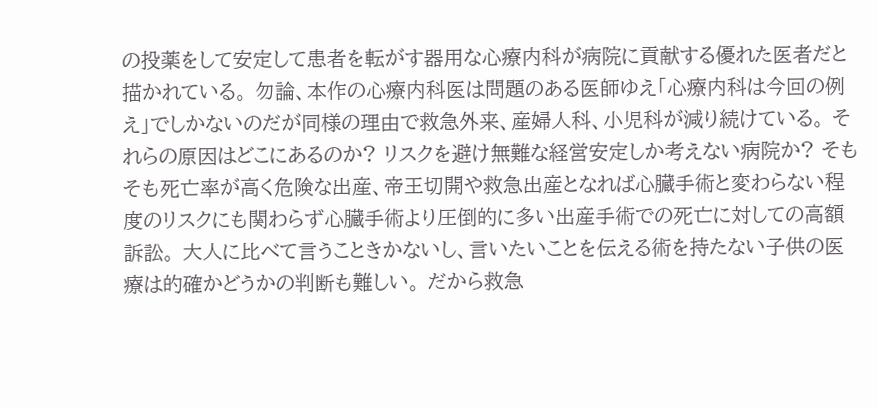の投薬をして安定して患者を転がす器用な心療内科が病院に貢献する優れた医者だと描かれている。 勿論、本作の心療内科医は問題のある医師ゆえ「心療内科は今回の例え」でしかないのだが同様の理由で救急外来、産婦人科、小児科が減り続けている。 それらの原因はどこにあるのか? リスクを避け無難な経営安定しか考えない病院か? そもそも死亡率が高く危険な出産、帝王切開や救急出産となれば心臓手術と変わらない程度のリスクにも関わらず心臓手術より圧倒的に多い出産手術での死亡に対しての高額訴訟。 大人に比べて言うこときかないし、言いたいことを伝える術を持たない子供の医療は的確かどうかの判断も難しい。 だから救急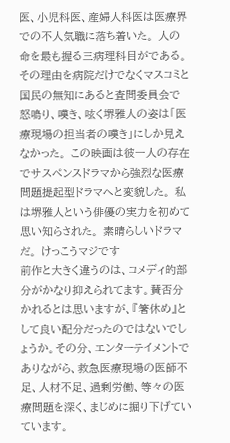医、小児科医、産婦人科医は医療界での不人気職に落ち着いた。 人の命を最も握る三病理科目がである。 その理由を病院だけでなくマスコミと国民の無知にあると査問委員会で怒鳴り、嘆き、呟く堺雅人の姿は「医療現場の担当者の嘆き」にしか見えなかった。 この映画は彼一人の存在でサスペンスドラマから強烈な医療問題提起型ドラマへと変貌した。 私は堺雅人という俳優の実力を初めて思い知らされた。 素晴らしいドラマだ。 けっこうマジです
前作と大きく違うのは、コメディ的部分がかなり抑えられてます。賛否分かれるとは思いますが、『箸休め』として良い配分だったのではないでしょうか。その分、エンターテイメントでありながら、救急医療現場の医師不足、人材不足、過剰労働、等々の医療問題を深く、まじめに掘り下げていています。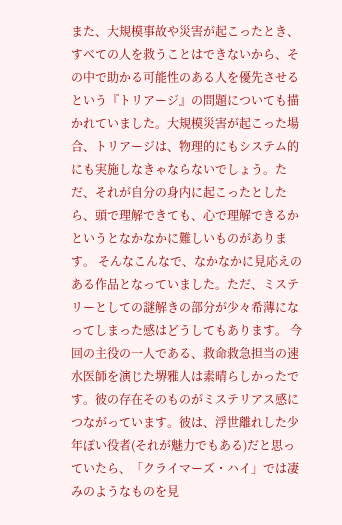また、大規模事故や災害が起こったとき、すべての人を救うことはできないから、その中で助かる可能性のある人を優先させるという『トリアージ』の問題についても描かれていました。大規模災害が起こった場合、トリアージは、物理的にもシステム的にも実施しなきゃならないでしょう。ただ、それが自分の身内に起こったとしたら、頭で理解できても、心で理解できるかというとなかなかに難しいものがあります。 そんなこんなで、なかなかに見応えのある作品となっていました。ただ、ミステリーとしての謎解きの部分が少々希薄になってしまった感はどうしてもあります。 今回の主役の一人である、救命救急担当の速水医師を演じた堺雅人は素晴らしかったです。彼の存在そのものがミステリアス感につながっています。彼は、浮世離れした少年ぽい役者(それが魅力でもある)だと思っていたら、「クライマーズ・ハイ」では凄みのようなものを見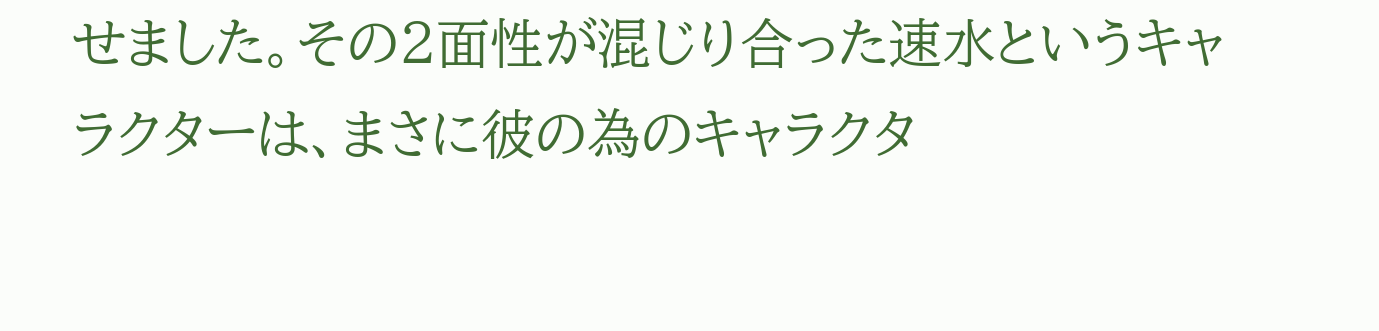せました。その2面性が混じり合った速水というキャラクターは、まさに彼の為のキャラクタ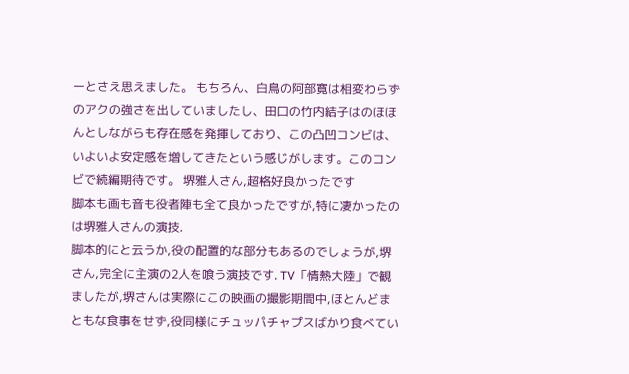ーとさえ思えました。 もちろん、白鳥の阿部寛は相変わらずのアクの強さを出していましたし、田口の竹内結子はのほほんとしながらも存在感を発揮しており、この凸凹コンビは、いよいよ安定感を増してきたという感じがします。このコンビで続編期待です。 堺雅人さん,超格好良かったです
脚本も画も音も役者陣も全て良かったですが,特に凄かったのは堺雅人さんの演技.
脚本的にと云うか,役の配置的な部分もあるのでしょうが,堺さん,完全に主演の2人を喰う演技です. TV「情熱大陸」で観ましたが,堺さんは実際にこの映画の撮影期間中,ほとんどまともな食事をせず,役同様にチュッパチャプスばかり食べてい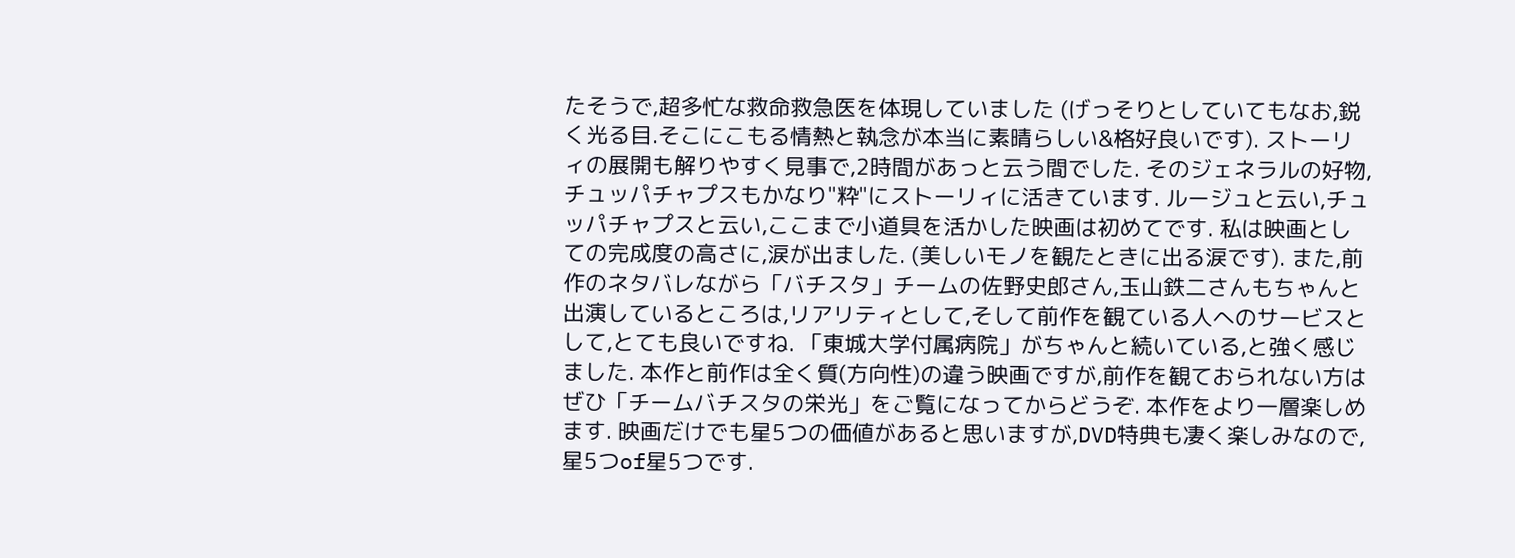たそうで,超多忙な救命救急医を体現していました (げっそりとしていてもなお,鋭く光る目.そこにこもる情熱と執念が本当に素晴らしい&格好良いです). ストーリィの展開も解りやすく見事で,2時間があっと云う間でした. そのジェネラルの好物,チュッパチャプスもかなり"粋"にストーリィに活きています. ルージュと云い,チュッパチャプスと云い,ここまで小道具を活かした映画は初めてです. 私は映画としての完成度の高さに,涙が出ました. (美しいモノを観たときに出る涙です). また,前作のネタバレながら「バチスタ」チームの佐野史郎さん,玉山鉄二さんもちゃんと出演しているところは,リアリティとして,そして前作を観ている人へのサービスとして,とても良いですね. 「東城大学付属病院」がちゃんと続いている,と強く感じました. 本作と前作は全く質(方向性)の違う映画ですが,前作を観ておられない方はぜひ「チームバチスタの栄光」をご覧になってからどうぞ. 本作をより一層楽しめます. 映画だけでも星5つの価値があると思いますが,DVD特典も凄く楽しみなので,星5つof星5つです.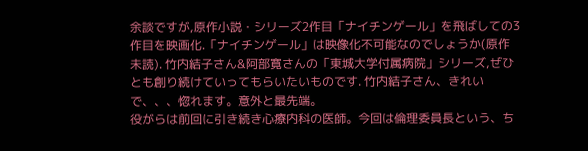余談ですが,原作小説・シリーズ2作目「ナイチンゲール」を飛ばしての3作目を映画化.「ナイチンゲール」は映像化不可能なのでしょうか(原作未読). 竹内結子さん&阿部寛さんの「東城大学付属病院」シリーズ,ぜひとも創り続けていってもらいたいものです. 竹内結子さん、きれいで、、、惚れます。意外と最先端。
役がらは前回に引き続き心療内科の医師。今回は倫理委員長という、ち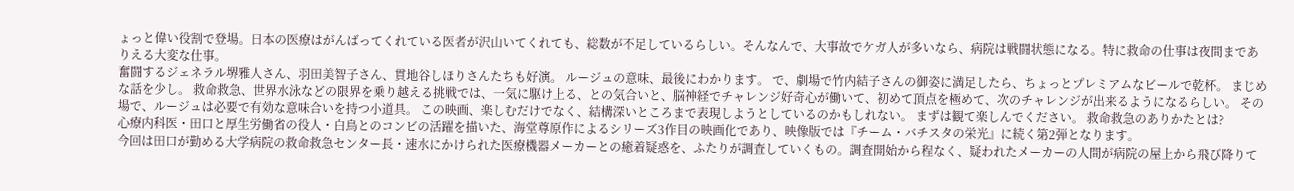ょっと偉い役割で登場。日本の医療はがんばってくれている医者が沢山いてくれても、総数が不足しているらしい。そんなんで、大事故でケガ人が多いなら、病院は戦闘状態になる。特に救命の仕事は夜間までありえる大変な仕事。
奮闘するジェネラル堺雅人さん、羽田美智子さん、貫地谷しほりさんたちも好演。 ルージュの意味、最後にわかります。 で、劇場で竹内結子さんの御姿に満足したら、ちょっとプレミアムなビールで乾杯。 まじめな話を少し。 救命救急、世界水泳などの限界を乗り越える挑戦では、一気に駆け上る、との気合いと、脳神経でチャレンジ好奇心が働いて、初めて頂点を極めて、次のチャレンジが出来るようになるらしい。 その場で、ルージュは必要で有効な意味合いを持つ小道具。 この映画、楽しむだけでなく、結構深いところまで表現しようとしているのかもしれない。 まずは観て楽しんでください。 救命救急のありかたとは?
心療内科医・田口と厚生労働省の役人・白鳥とのコンビの活躍を描いた、海堂尊原作によるシリーズ3作目の映画化であり、映像版では『チーム・バチスタの栄光』に続く第2弾となります。
今回は田口が勤める大学病院の救命救急センター長・速水にかけられた医療機器メーカーとの癒着疑惑を、ふたりが調査していくもの。調査開始から程なく、疑われたメーカーの人間が病院の屋上から飛び降りて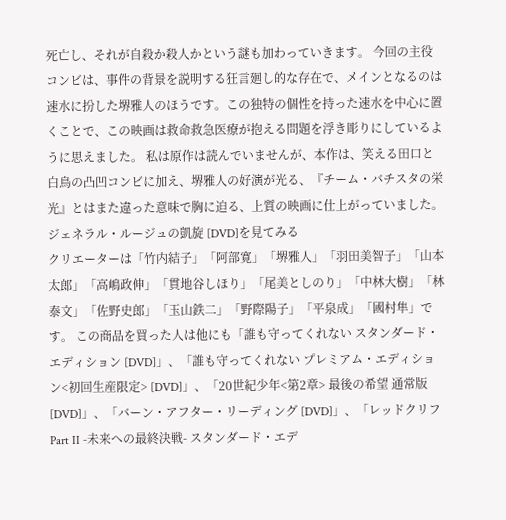死亡し、それが自殺か殺人かという謎も加わっていきます。 今回の主役コンビは、事件の背景を説明する狂言廻し的な存在で、メインとなるのは速水に扮した堺雅人のほうです。この独特の個性を持った速水を中心に置くことで、この映画は救命救急医療が抱える問題を浮き彫りにしているように思えました。 私は原作は読んでいませんが、本作は、笑える田口と白鳥の凸凹コンビに加え、堺雅人の好演が光る、『チーム・バチスタの栄光』とはまた違った意味で胸に迫る、上質の映画に仕上がっていました。
ジェネラル・ルージュの凱旋 [DVD]を見てみる
クリエーターは「竹内結子」「阿部寛」「堺雅人」「羽田美智子」「山本太郎」「高嶋政伸」「貫地谷しほり」「尾美としのり」「中林大樹」「林泰文」「佐野史郎」「玉山鉄二」「野際陽子」「平泉成」「國村隼」です。 この商品を買った人は他にも「誰も守ってくれない スタンダード・エディション [DVD]」、「誰も守ってくれない プレミアム・エディション<初回生産限定> [DVD]」、「20世紀少年<第2章> 最後の希望 通常版 [DVD]」、「バーン・アフター・リーディング [DVD]」、「レッドクリフ Part II -未来への最終決戦- スタンダード・エデ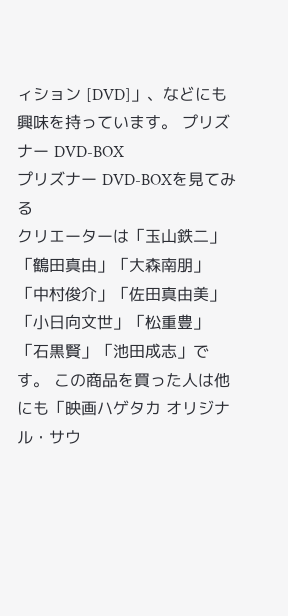ィション [DVD]」、などにも興味を持っています。 プリズナー DVD-BOX
プリズナー DVD-BOXを見てみる
クリエーターは「玉山鉄二」「鶴田真由」「大森南朋」「中村俊介」「佐田真由美」「小日向文世」「松重豊」「石黒賢」「池田成志」です。 この商品を買った人は他にも「映画ハゲタカ オリジナル・サウ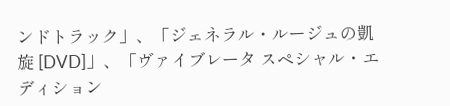ンドトラック」、「ジェネラル・ルージュの凱旋 [DVD]」、「ヴァイブレータ スペシャル・エディション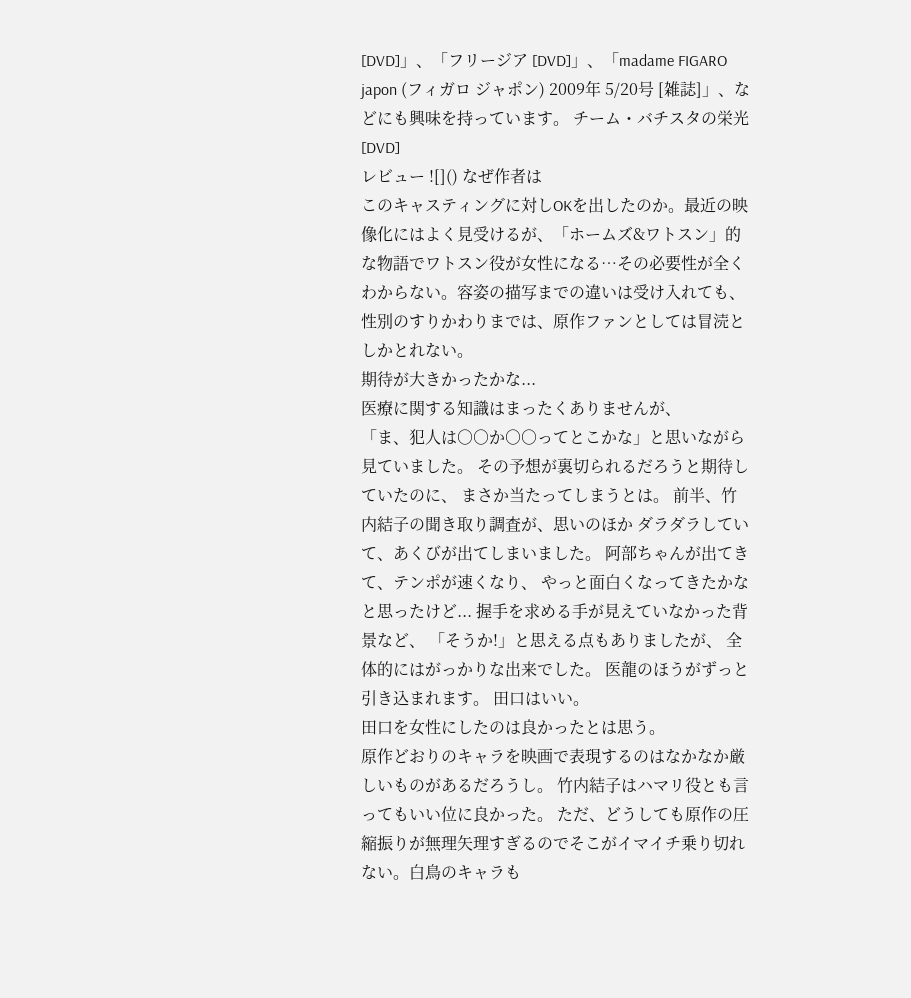[DVD]」、「フリージア [DVD]」、「madame FIGARO japon (フィガロ ジャポン) 2009年 5/20号 [雑誌]」、などにも興味を持っています。 チーム・バチスタの栄光 [DVD]
レビュー ![]() なぜ作者は
このキャスティングに対しOKを出したのか。最近の映像化にはよく見受けるが、「ホームズ&ワトスン」的な物語でワトスン役が女性になる…その必要性が全くわからない。容姿の描写までの違いは受け入れても、性別のすりかわりまでは、原作ファンとしては冒涜としかとれない。
期待が大きかったかな...
医療に関する知識はまったくありませんが、
「ま、犯人は○○か○○ってとこかな」と思いながら 見ていました。 その予想が裏切られるだろうと期待していたのに、 まさか当たってしまうとは。 前半、竹内結子の聞き取り調査が、思いのほか ダラダラしていて、あくびが出てしまいました。 阿部ちゃんが出てきて、テンポが速くなり、 やっと面白くなってきたかなと思ったけど... 握手を求める手が見えていなかった背景など、 「そうか!」と思える点もありましたが、 全体的にはがっかりな出来でした。 医龍のほうがずっと引き込まれます。 田口はいい。
田口を女性にしたのは良かったとは思う。
原作どおりのキャラを映画で表現するのはなかなか厳しいものがあるだろうし。 竹内結子はハマリ役とも言ってもいい位に良かった。 ただ、どうしても原作の圧縮振りが無理矢理すぎるのでそこがイマイチ乗り切れない。白鳥のキャラも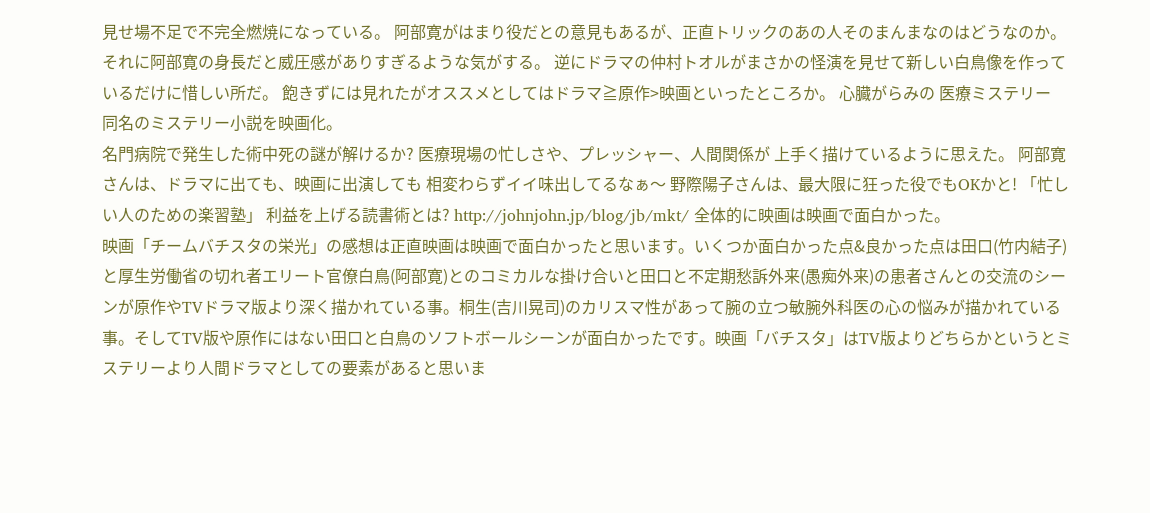見せ場不足で不完全燃焼になっている。 阿部寛がはまり役だとの意見もあるが、正直トリックのあの人そのまんまなのはどうなのか。それに阿部寛の身長だと威圧感がありすぎるような気がする。 逆にドラマの仲村トオルがまさかの怪演を見せて新しい白鳥像を作っているだけに惜しい所だ。 飽きずには見れたがオススメとしてはドラマ≧原作>映画といったところか。 心臓がらみの 医療ミステリー
同名のミステリー小説を映画化。
名門病院で発生した術中死の謎が解けるか? 医療現場の忙しさや、プレッシャー、人間関係が 上手く描けているように思えた。 阿部寛さんは、ドラマに出ても、映画に出演しても 相変わらずイイ味出してるなぁ〜 野際陽子さんは、最大限に狂った役でもOKかと! 「忙しい人のための楽習塾」 利益を上げる読書術とは? http://johnjohn.jp/blog/jb/mkt/ 全体的に映画は映画で面白かった。
映画「チームバチスタの栄光」の感想は正直映画は映画で面白かったと思います。いくつか面白かった点&良かった点は田口(竹内結子)と厚生労働省の切れ者エリート官僚白鳥(阿部寛)とのコミカルな掛け合いと田口と不定期愁訴外来(愚痴外来)の患者さんとの交流のシーンが原作やTVドラマ版より深く描かれている事。桐生(吉川晃司)のカリスマ性があって腕の立つ敏腕外科医の心の悩みが描かれている事。そしてTV版や原作にはない田口と白鳥のソフトボールシーンが面白かったです。映画「バチスタ」はTV版よりどちらかというとミステリーより人間ドラマとしての要素があると思いま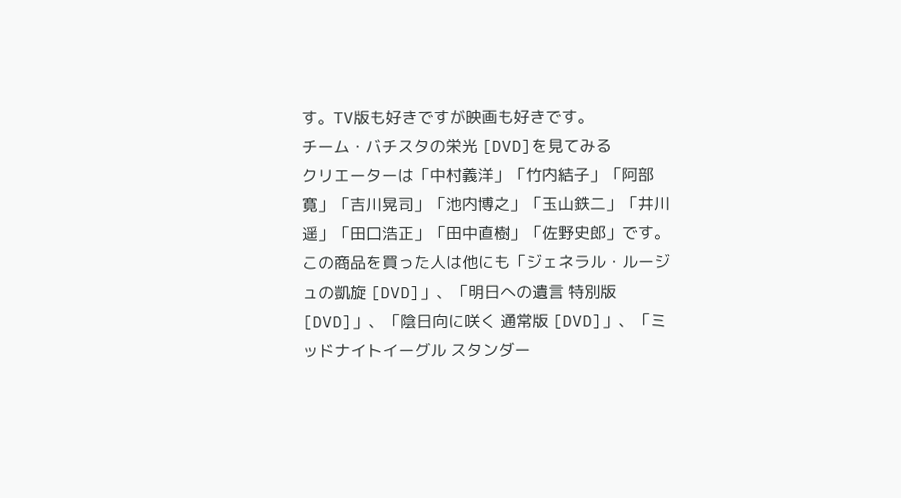す。TV版も好きですが映画も好きです。
チーム・バチスタの栄光 [DVD]を見てみる
クリエーターは「中村義洋」「竹内結子」「阿部寛」「吉川晃司」「池内博之」「玉山鉄二」「井川遥」「田口浩正」「田中直樹」「佐野史郎」です。 この商品を買った人は他にも「ジェネラル・ルージュの凱旋 [DVD]」、「明日への遺言 特別版 [DVD]」、「陰日向に咲く 通常版 [DVD]」、「ミッドナイトイーグル スタンダー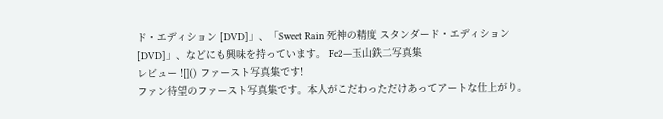ド・エディション [DVD]」、「Sweet Rain 死神の精度 スタンダード・エディション [DVD]」、などにも興味を持っています。 Fe2―玉山鉄二写真集
レビュー ![]() ファースト写真集です!
ファン待望のファースト写真集です。本人がこだわっただけあってアートな仕上がり。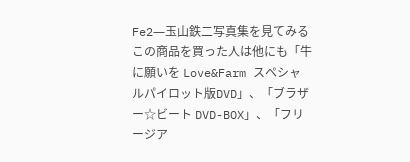Fe2―玉山鉄二写真集を見てみる
この商品を買った人は他にも「牛に願いを Love&Farm スペシャルパイロット版DVD」、「ブラザー☆ビート DVD-BOX」、「フリージア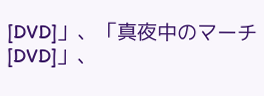[DVD]」、「真夜中のマーチ [DVD]」、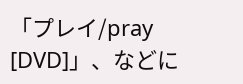「プレイ/pray [DVD]」、などに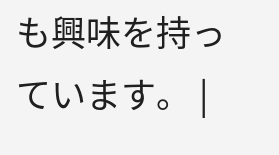も興味を持っています。 |